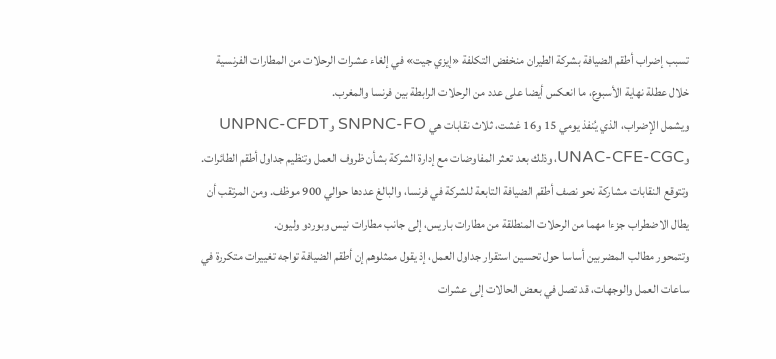تسبب إضراب أطقم الضيافة بشركة الطيران منخفض التكلفة «إيزي جيت» في إلغاء عشرات الرحلات من المطارات الفرنسية خلال عطلة نهاية الأسبوع، ما انعكس أيضا على عدد من الرحلات الرابطة بين فرنسا والمغرب.
ويشمل الإضراب، الذي يُنفذ يومي 15 و16 غشت، ثلاث نقابات هي SNPNC-FO وUNPNC-CFDT وUNAC-CFE-CGC، وذلك بعد تعثر المفاوضات مع إدارة الشركة بشأن ظروف العمل وتنظيم جداول أطقم الطائرات.
وتتوقع النقابات مشاركة نحو نصف أطقم الضيافة التابعة للشركة في فرنسا، والبالغ عددها حوالي 900 موظف. ومن المرتقب أن يطال الاضطراب جزءا مهما من الرحلات المنطلقة من مطارات باريس، إلى جانب مطارات نيس وبوردو وليون.
وتتمحور مطالب المضربين أساسا حول تحسين استقرار جداول العمل، إذ يقول ممثلوهم إن أطقم الضيافة تواجه تغييرات متكررة في ساعات العمل والوجهات، قد تصل في بعض الحالات إلى عشرات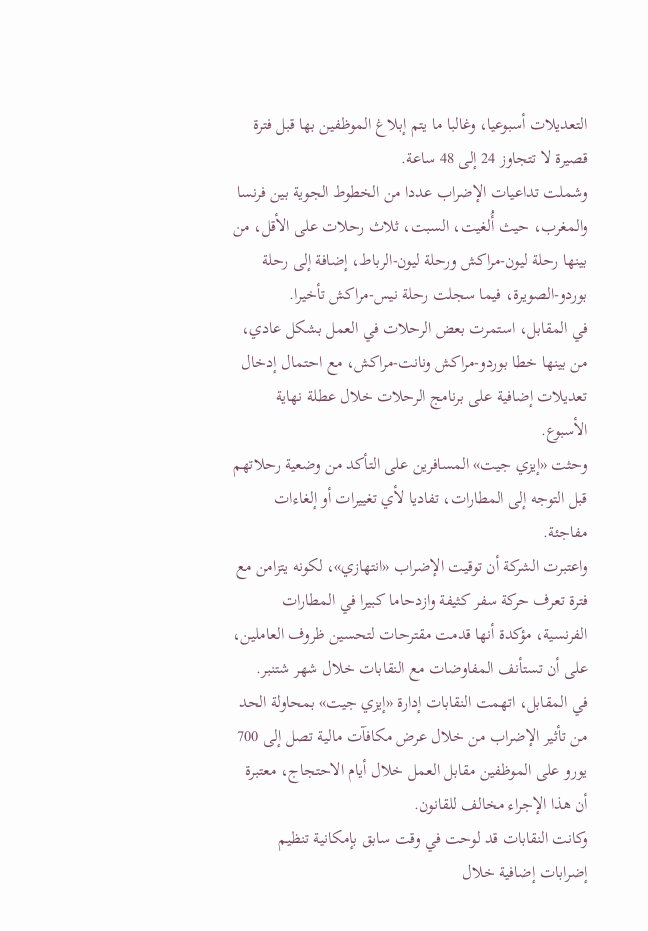التعديلات أسبوعيا، وغالبا ما يتم إبلاغ الموظفين بها قبل فترة قصيرة لا تتجاوز 24 إلى 48 ساعة.
وشملت تداعيات الإضراب عددا من الخطوط الجوية بين فرنسا والمغرب، حيث أُلغيت، السبت، ثلاث رحلات على الأقل، من بينها رحلة ليون-مراكش ورحلة ليون-الرباط، إضافة إلى رحلة بوردو-الصويرة، فيما سجلت رحلة نيس-مراكش تأخيرا.
في المقابل، استمرت بعض الرحلات في العمل بشكل عادي، من بينها خطا بوردو-مراكش ونانت-مراكش، مع احتمال إدخال تعديلات إضافية على برنامج الرحلات خلال عطلة نهاية الأسبوع.
وحثت «إيزي جيت» المسافرين على التأكد من وضعية رحلاتهم قبل التوجه إلى المطارات، تفاديا لأي تغييرات أو إلغاءات مفاجئة.
واعتبرت الشركة أن توقيت الإضراب «انتهازي»، لكونه يتزامن مع فترة تعرف حركة سفر كثيفة وازدحاما كبيرا في المطارات الفرنسية، مؤكدة أنها قدمت مقترحات لتحسين ظروف العاملين، على أن تستأنف المفاوضات مع النقابات خلال شهر شتنبر.
في المقابل، اتهمت النقابات إدارة «إيزي جيت» بمحاولة الحد من تأثير الإضراب من خلال عرض مكافآت مالية تصل إلى 700 يورو على الموظفين مقابل العمل خلال أيام الاحتجاج، معتبرة أن هذا الإجراء مخالف للقانون.
وكانت النقابات قد لوحت في وقت سابق بإمكانية تنظيم إضرابات إضافية خلال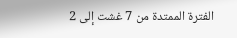الفترة الممتدة من 7 غشت إلى 2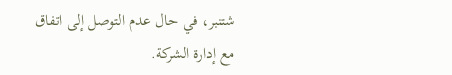شتنبر، في حال عدم التوصل إلى اتفاق مع إدارة الشركة.